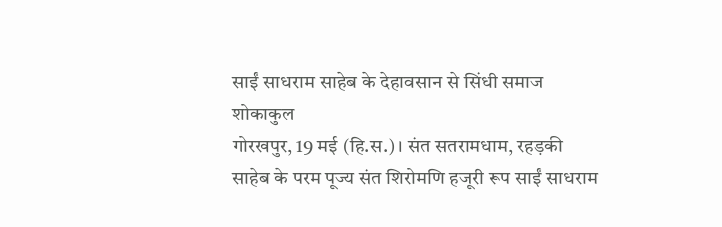साईं साधराम साहेब के देहावसान से सिंधी समाज शोकाकुल
गोरखपुर, 19 मई (हि.स.)। संत सतरामधाम, रहड़की साहेब के परम पूज्य संत शिरोमणि हजूरी रूप साईं साधराम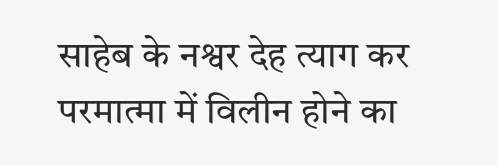साहेब के नश्वर देह त्याग कर परमात्मा में विलीन होने का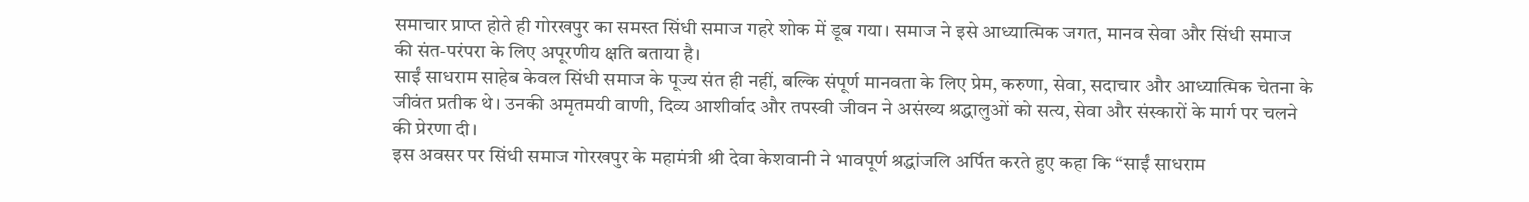समाचार प्राप्त होते ही गोरखपुर का समस्त सिंधी समाज गहरे शोक में डूब गया। समाज ने इसे आध्यात्मिक जगत, मानव सेवा और सिंधी समाज की संत-परंपरा के लिए अपूरणीय क्षति बताया है।
साईं साधराम साहेब केवल सिंधी समाज के पूज्य संत ही नहीं, बल्कि संपूर्ण मानवता के लिए प्रेम, करुणा, सेवा, सदाचार और आध्यात्मिक चेतना के जीवंत प्रतीक थे। उनकी अमृतमयी वाणी, दिव्य आशीर्वाद और तपस्वी जीवन ने असंख्य श्रद्धालुओं को सत्य, सेवा और संस्कारों के मार्ग पर चलने की प्रेरणा दी।
इस अवसर पर सिंधी समाज गोरखपुर के महामंत्री श्री देवा केशवानी ने भावपूर्ण श्रद्धांजलि अर्पित करते हुए कहा कि “साईं साधराम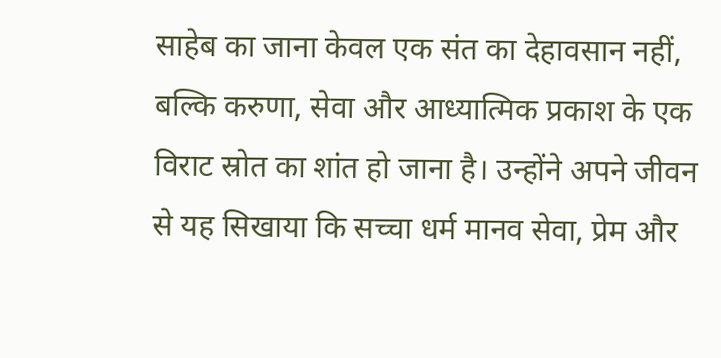साहेब का जाना केवल एक संत का देहावसान नहीं, बल्कि करुणा, सेवा और आध्यात्मिक प्रकाश के एक विराट स्रोत का शांत हो जाना है। उन्होंने अपने जीवन से यह सिखाया कि सच्चा धर्म मानव सेवा, प्रेम और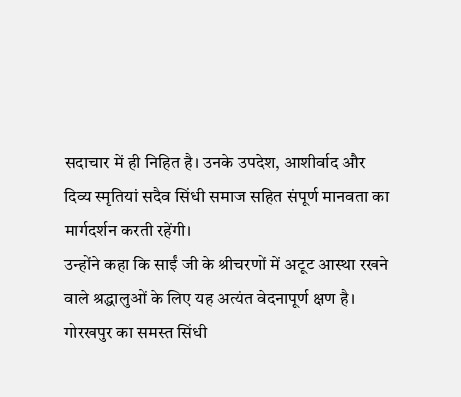सदाचार में ही निहित है। उनके उपदेश, आशीर्वाद और दिव्य स्मृतियां सदैव सिंधी समाज सहित संपूर्ण मानवता का मार्गदर्शन करती रहेंगी।
उन्होंने कहा कि साईं जी के श्रीचरणों में अटूट आस्था रखने वाले श्रद्धालुओं के लिए यह अत्यंत वेदनापूर्ण क्षण है। गोरखपुर का समस्त सिंधी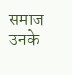समाज उनके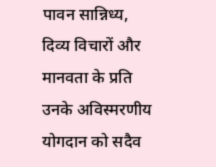पावन सान्निध्य, दिव्य विचारों और मानवता के प्रति उनके अविस्मरणीय योगदान को सदैव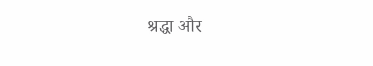श्रद्धा और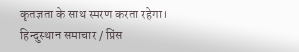कृतज्ञता के साथ स्मरण करता रहेगा।
हिन्दुस्थान समाचार / प्रिंस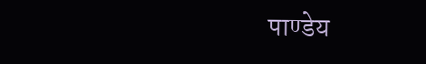पाण्डेय